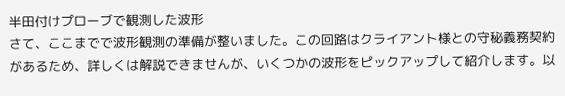半田付けプローブで観測した波形
さて、ここまでで波形観測の準備が整いました。この回路はクライアント様との守秘義務契約があるため、詳しくは解説できませんが、いくつかの波形をピックアップして紹介します。以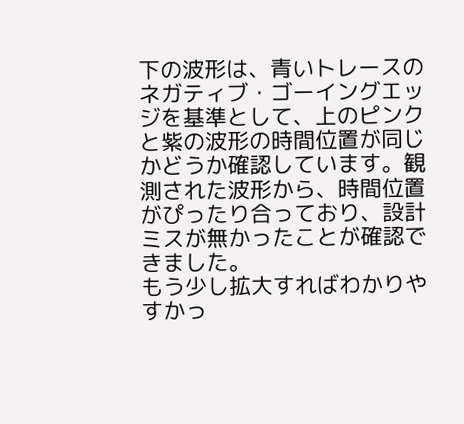下の波形は、青いトレースのネガティブ・ゴーイングエッジを基準として、上のピンクと紫の波形の時間位置が同じかどうか確認しています。観測された波形から、時間位置がぴったり合っており、設計ミスが無かったことが確認できました。
もう少し拡大すればわかりやすかっ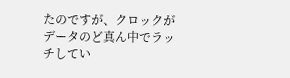たのですが、クロックがデータのど真ん中でラッチしてい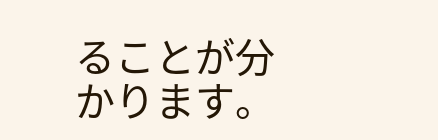ることが分かります。